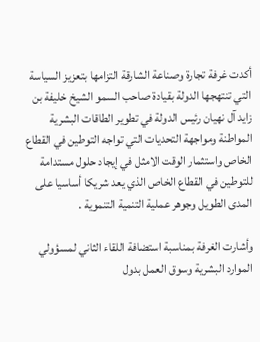أكدت غرفة تجارة وصناعة الشارقة التزامها بتعزيز السياسة التي تنتهجها الدولة بقيادة صاحب السمو الشيخ خليفة بن زايد آل نهيان رئيس الدولة في تطوير الطاقات البشرية المواطنة ومواجهة التحديات التي تواجه التوطين في القطاع الخاص واستثمار الوقت الامثل في إيجاد حلول مستدامة للتوطين في القطاع الخاص الذي يعد شريكا أساسيا على المدى الطويل وجوهر عملية التنمية التنموية .

وأشارت الغرفة بمناسبة استضافة اللقاء الثاني لمسؤولي الموارد البشرية وسوق العمل بدول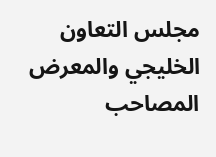مجلس التعاون الخليجي والمعرض المصاحب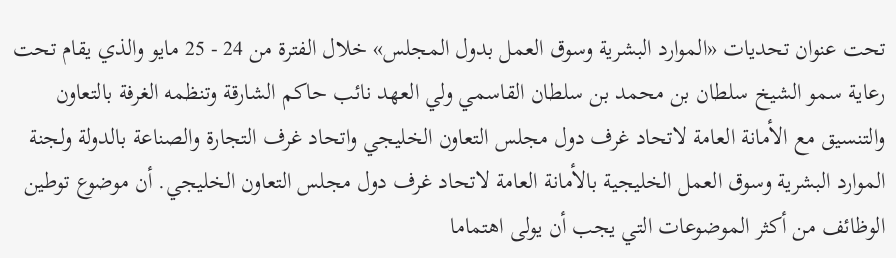تحت عنوان تحديات «الموارد البشرية وسوق العمل بدول المجلس» خلال الفترة من 24 - 25 مايو والذي يقام تحت رعاية سمو الشيخ سلطان بن محمد بن سلطان القاسمي ولي العهد نائب حاكم الشارقة وتنظمه الغرفة بالتعاون والتنسيق مع الأمانة العامة لاتحاد غرف دول مجلس التعاون الخليجي واتحاد غرف التجارة والصناعة بالدولة ولجنة الموارد البشرية وسوق العمل الخليجية بالأمانة العامة لاتحاد غرف دول مجلس التعاون الخليجي. أن موضوع توطين الوظائف من أكثر الموضوعات التي يجب أن يولى اهتماما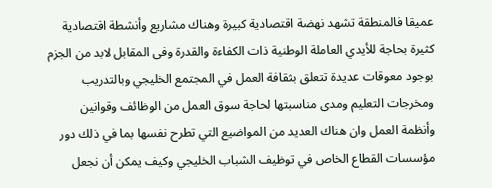عميقا فالمنطقة تشهد نهضة اقتصادية كبيرة وهناك مشاريع وأنشطة اقتصادية كثيرة بحاجة للأيدي العاملة الوطنية ذات الكفاءة والقدرة وفى المقابل لابد من الجزم بوجود معوقات عديدة تتعلق بثقافة العمل في المجتمع الخليجي وبالتدريب ومخرجات التعليم ومدى مناسبتها لحاجة سوق العمل من الوظائف وقوانين وأنظمة العمل وان هناك العديد من المواضيع التي تطرح نفسها بما في ذلك دور مؤسسات القطاع الخاص في توظيف الشباب الخليجي وكيف يمكن أن نجعل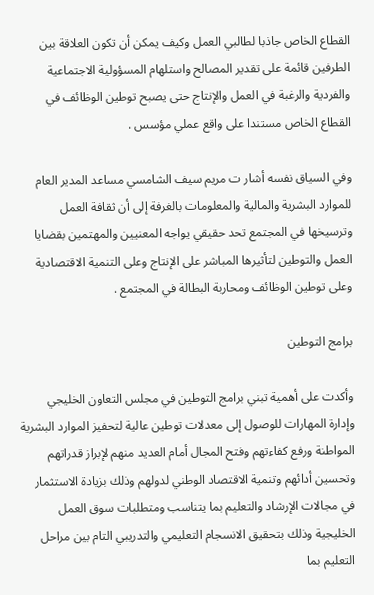القطاع الخاص جاذبا لطالبي العمل وكيف يمكن أن تكون العلاقة بين الطرفين قائمة على تقدير المصالح واستلهام المسؤولية الاجتماعية والفردية والرغبة في العمل والإنتاج حتى يصبح توطين الوظائف في القطاع الخاص مستندا على واقع عملي مؤسس .

وفي السياق نفسه أشار ت مريم سيف الشامسي مساعد المدير العام للموارد البشرية والمالية والمعلومات بالغرفة إلى أن ثقافة العمل وترسيخها في المجتمع تحد حقيقي يواجه المعنيين والمهتمين بقضايا العمل والتوطين لتأثيرها المباشر على الإنتاج وعلى التنمية الاقتصادية وعلى توطين الوظائف ومحاربة البطالة في المجتمع .

برامج التوطين

وأكدت على أهمية تبني برامج التوطين في مجلس التعاون الخليجي وإدارة المهارات للوصول إلى معدلات توطين عالية لتحفيز الموارد البشرية المواطنة ورفع كفاءتهم وفتح المجال أمام العديد منهم لإبراز قدراتهم وتحسين أدائهم وتنمية الاقتصاد الوطني لدولهم وذلك بزيادة الاستثمار في مجالات الإرشاد والتعليم بما يتناسب ومتطلبات سوق العمل الخليجية وذلك بتحقيق الانسجام التعليمي والتدريبي التام بين مراحل التعليم بما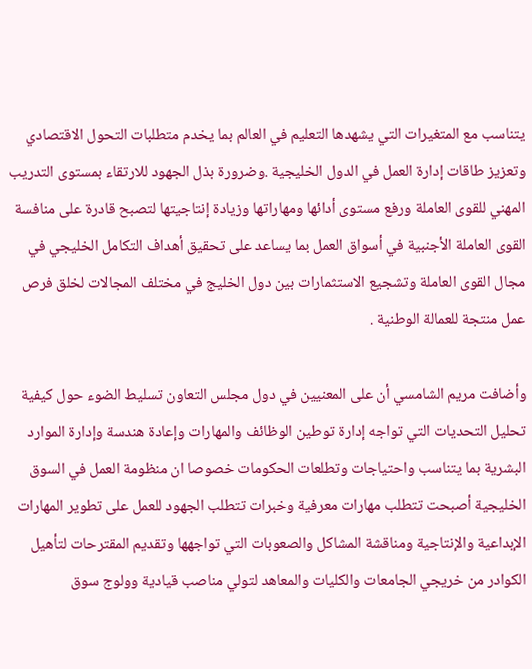يتناسب مع المتغيرات التي يشهدها التعليم في العالم بما يخدم متطلبات التحول الاقتصادي وتعزيز طاقات إدارة العمل في الدول الخليجية .وضرورة بذل الجهود للارتقاء بمستوى التدريب المهني للقوى العاملة ورفع مستوى أدائها ومهاراتها وزيادة إنتاجيتها لتصبح قادرة على منافسة القوى العاملة الأجنبية في أسواق العمل بما يساعد على تحقيق أهداف التكامل الخليجي في مجال القوى العاملة وتشجيع الاستثمارات بين دول الخليج في مختلف المجالات لخلق فرص عمل منتجة للعمالة الوطنية .

وأضافت مريم الشامسي أن على المعنيين في دول مجلس التعاون تسليط الضوء حول كيفية تحليل التحديات التي تواجه إدارة توطين الوظائف والمهارات وإعادة هندسة وإدارة الموارد البشرية بما يتناسب واحتياجات وتطلعات الحكومات خصوصا ان منظومة العمل في السوق الخليجية أصبحت تتطلب مهارات معرفية وخبرات تتطلب الجهود للعمل على تطوير المهارات الإبداعية والإنتاجية ومناقشة المشاكل والصعوبات التي تواجهها وتقديم المقترحات لتأهيل الكوادر من خريجي الجامعات والكليات والمعاهد لتولي مناصب قيادية وولوج سوق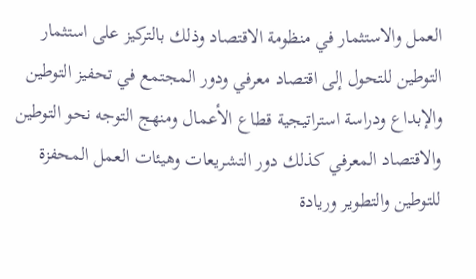العمل والاستثمار في منظومة الاقتصاد وذلك بالتركيز على استثمار التوطين للتحول إلى اقتصاد معرفي ودور المجتمع في تحفيز التوطين والإبداع ودراسة استراتيجية قطاع الأعمال ومنهج التوجه نحو التوطين والاقتصاد المعرفي كذلك دور التشريعات وهيئات العمل المحفزة للتوطين والتطوير وريادة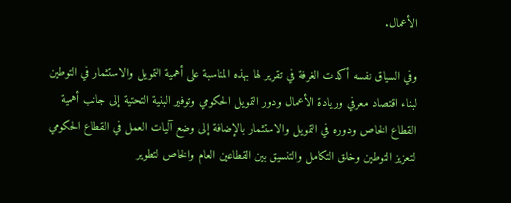الأعمال.

وفي السياق نفسه أكدت الغرفة في تقرير لها بهذه المناسبة على أهمية التمويل والاستثمار في التوطين لبناء اقتصاد معرفي وريادة الأعمال ودور التمويل الحكومي وتوفير البنية التحتية إلى جانب أهمية القطاع الخاص ودوره في التمويل والاستثمار بالإضافة إلى وضع آليات العمل في القطاع الحكومي لتعزيز التوطين وخلق التكامل والتنسيق بين القطاعين العام والخاص لتطوير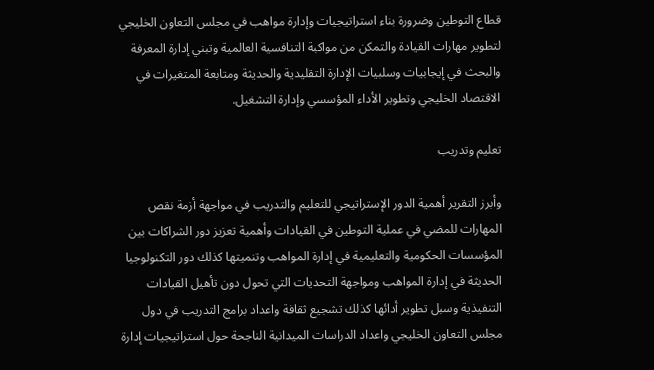قطاع التوطين وضرورة بناء استراتيجيات وإدارة مواهب في مجلس التعاون الخليجي لتطوير مهارات القيادة والتمكن من مواكبة التنافسية العالمية وتبني إدارة المعرفة والبحث في إيجابيات وسلبيات الإدارة التقليدية والحديثة ومتابعة المتغيرات في الاقتصاد الخليجي وتطوير الأداء المؤسسي وإدارة التشغيل.

تعليم وتدريب

وأبرز التقرير أهمية الدور الإستراتيجي للتعليم والتدريب في مواجهة أزمة نقص المهارات للمضي في عملية التوطين في القيادات وأهمية تعزيز دور الشراكات بين المؤسسات الحكومية والتعليمية في إدارة المواهب وتنميتها كذلك دور التكنولوجيا الحديثة في إدارة المواهب ومواجهة التحديات التي تحول دون تأهيل القيادات التنفيذية وسبل تطوير أدائها كذلك تشجيع ثقافة واعداد برامج التدريب في دول مجلس التعاون الخليجي واعداد الدراسات الميدانية الناجحة حول استراتيجيات إدارة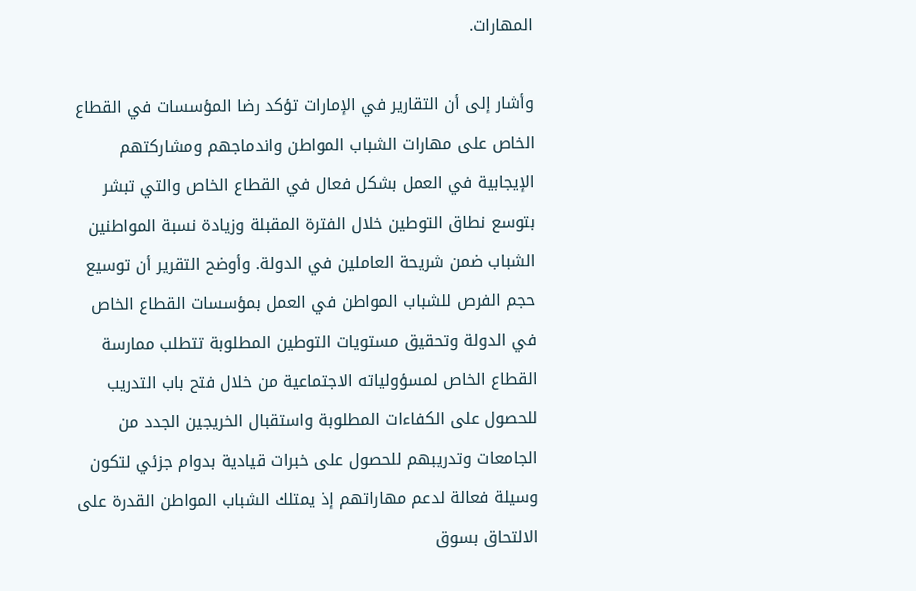المهارات.

وأشار إلى أن التقارير في الإمارات تؤكد رضا المؤسسات في القطاع الخاص على مهارات الشباب المواطن واندماجهم ومشاركتهم الإيجابية في العمل بشكل فعال في القطاع الخاص والتي تبشر بتوسع نطاق التوطين خلال الفترة المقبلة وزيادة نسبة المواطنين الشباب ضمن شريحة العاملين في الدولة. وأوضح التقرير أن توسيع حجم الفرص للشباب المواطن في العمل بمؤسسات القطاع الخاص في الدولة وتحقيق مستويات التوطين المطلوبة تتطلب ممارسة القطاع الخاص لمسؤولياته الاجتماعية من خلال فتح باب التدريب للحصول على الكفاءات المطلوبة واستقبال الخريجين الجدد من الجامعات وتدريبهم للحصول على خبرات قيادية بدوام جزئي لتكون وسيلة فعالة لدعم مهاراتهم إذ يمتلك الشباب المواطن القدرة على الالتحاق بسوق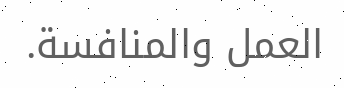العمل والمنافسة.